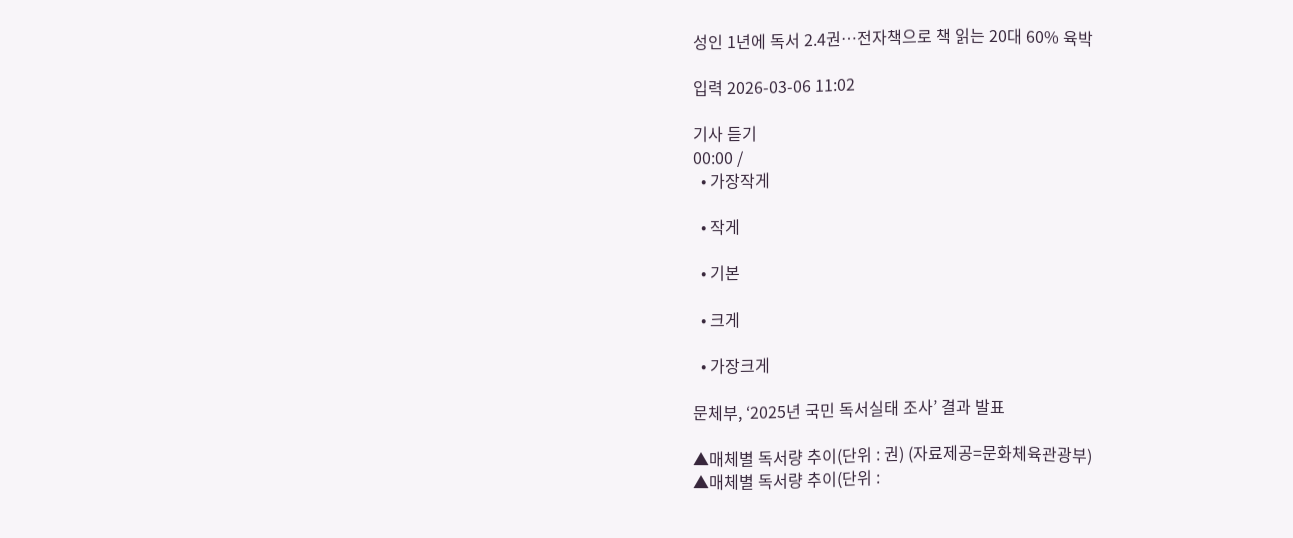성인 1년에 독서 2.4권⋯전자책으로 책 읽는 20대 60% 육박

입력 2026-03-06 11:02

기사 듣기
00:00 /
  • 가장작게

  • 작게

  • 기본

  • 크게

  • 가장크게

문체부, ‘2025년 국민 독서실태 조사’ 결과 발표

▲매체별 독서량 추이(단위 : 권) (자료제공=문화체육관광부)
▲매체별 독서량 추이(단위 :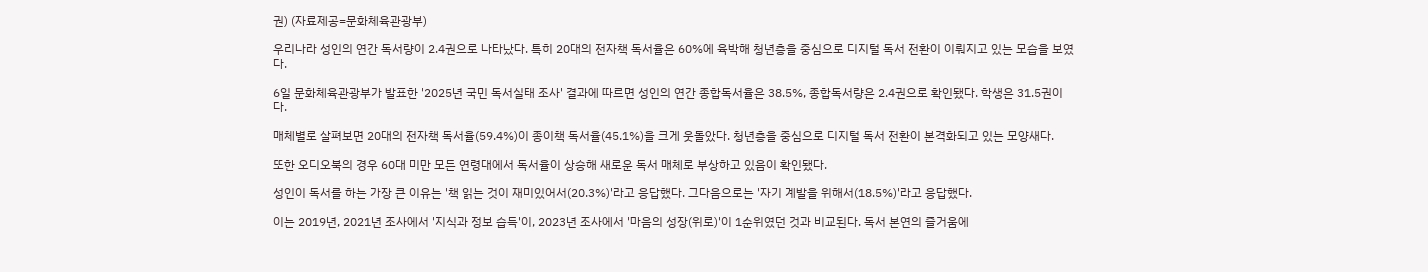권) (자료제공=문화체육관광부)

우리나라 성인의 연간 독서량이 2.4권으로 나타났다. 특히 20대의 전자책 독서율은 60%에 육박해 청년층을 중심으로 디지털 독서 전환이 이뤄지고 있는 모습을 보였다.

6일 문화체육관광부가 발표한 '2025년 국민 독서실태 조사' 결과에 따르면 성인의 연간 종합독서율은 38.5%, 종합독서량은 2.4권으로 확인됐다. 학생은 31.5권이다.

매체별로 살펴보면 20대의 전자책 독서율(59.4%)이 종이책 독서율(45.1%)을 크게 웃돌았다. 청년층을 중심으로 디지털 독서 전환이 본격화되고 있는 모양새다.

또한 오디오북의 경우 60대 미만 모든 연령대에서 독서율이 상승해 새로운 독서 매체로 부상하고 있음이 확인됐다.

성인이 독서를 하는 가장 큰 이유는 '책 읽는 것이 재미있어서(20.3%)'라고 응답했다. 그다음으로는 '자기 계발을 위해서(18.5%)'라고 응답했다.

이는 2019년, 2021년 조사에서 '지식과 정보 습득'이, 2023년 조사에서 '마음의 성장(위로)'이 1순위였던 것과 비교된다. 독서 본연의 즐거움에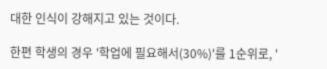대한 인식이 강해지고 있는 것이다.

한편 학생의 경우 '학업에 필요해서(30%)'를 1순위로, '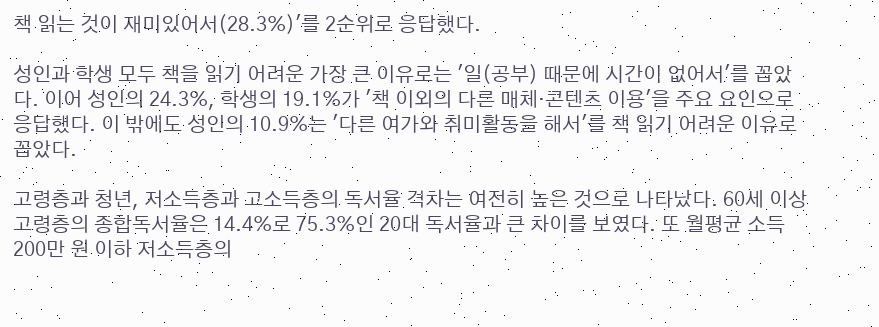책 읽는 것이 재미있어서(28.3%)'를 2순위로 응답했다.

성인과 학생 모두 책을 읽기 어려운 가장 큰 이유로는 '일(공부) 때문에 시간이 없어서'를 꼽았다. 이어 성인의 24.3%, 학생의 19.1%가 '책 이외의 다른 매체·콘텐츠 이용'을 주요 요인으로 응답했다. 이 밖에도 성인의 10.9%는 '다른 여가와 취미활동을 해서'를 책 읽기 어려운 이유로 꼽았다.

고령층과 청년, 저소득층과 고소득층의 독서율 격차는 여전히 높은 것으로 나타났다. 60세 이상 고령층의 종합독서율은 14.4%로 75.3%인 20대 독서율과 큰 차이를 보였다. 또 월평균 소득 200만 원 이하 저소득층의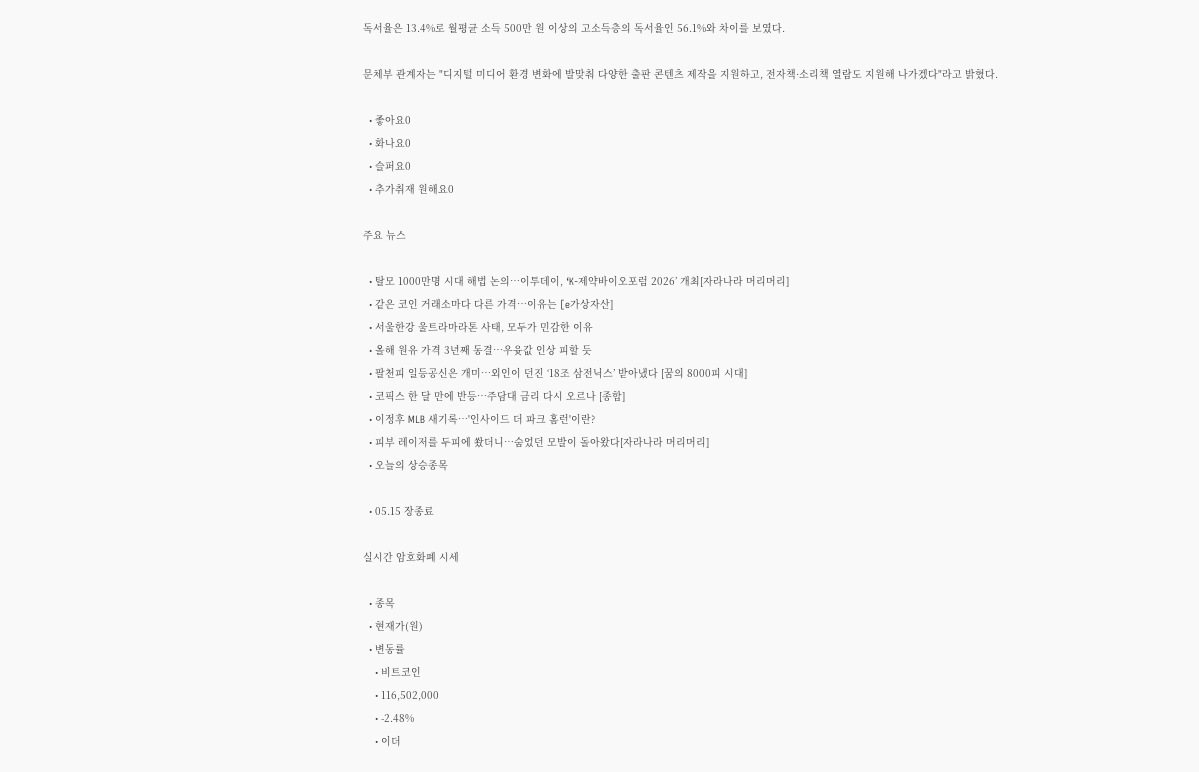독서율은 13.4%로 월평균 소득 500만 원 이상의 고소득층의 독서율인 56.1%와 차이를 보였다.

문체부 관계자는 "디지털 미디어 환경 변화에 발맞춰 다양한 출판 콘텐츠 제작을 지원하고, 전자책·소리책 열람도 지원해 나가겠다"라고 밝혔다.

  • 좋아요0
  • 화나요0
  • 슬퍼요0
  • 추가취재 원해요0

주요 뉴스

  • 탈모 1000만명 시대 해법 논의…이투데이, ‘K-제약바이오포럼 2026’ 개최[자라나라 머리머리]
  • 같은 코인 거래소마다 다른 가격…이유는 [e가상자산]
  • 서울한강 울트라마라톤 사태, 모두가 민감한 이유
  • 올해 원유 가격 3년째 동결⋯우윳값 인상 피할 듯
  • 팔천피 일등공신은 개미⋯외인이 던진 ‘18조 삼전닉스’ 받아냈다 [꿈의 8000피 시대]
  • 코픽스 한 달 만에 반등⋯주담대 금리 다시 오르나 [종합]
  • 이정후 MLB 새기록…'인사이드 더 파크 홈런'이란?
  • 피부 레이저를 두피에 쐈더니…숨었던 모발이 돌아왔다[자라나라 머리머리]
  • 오늘의 상승종목

  • 05.15 장종료

실시간 암호화폐 시세

  • 종목
  • 현재가(원)
  • 변동률
    • 비트코인
    • 116,502,000
    • -2.48%
    • 이더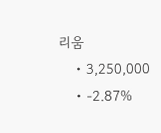리움
    • 3,250,000
    • -2.87%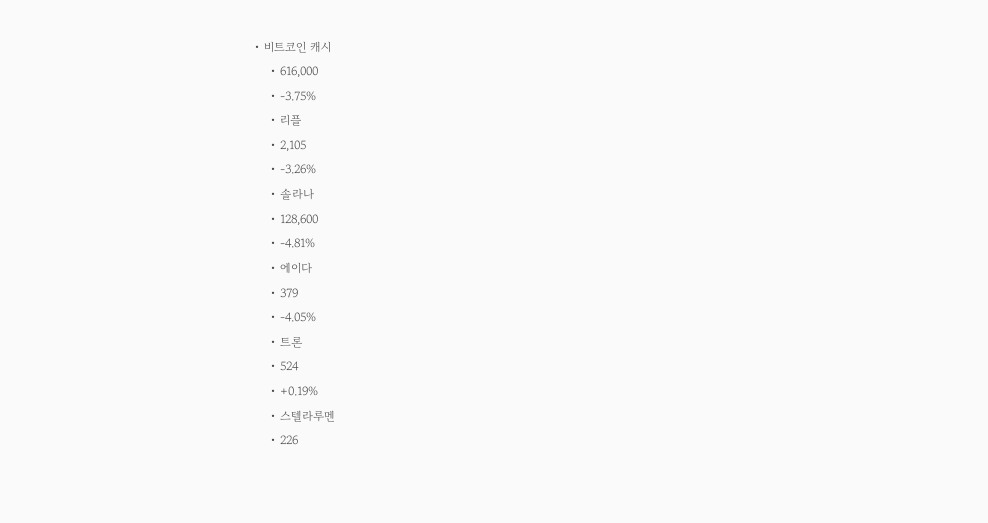• 비트코인 캐시
    • 616,000
    • -3.75%
    • 리플
    • 2,105
    • -3.26%
    • 솔라나
    • 128,600
    • -4.81%
    • 에이다
    • 379
    • -4.05%
    • 트론
    • 524
    • +0.19%
    • 스텔라루멘
    • 226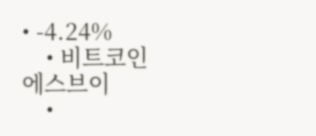• -4.24%
    • 비트코인에스브이
    •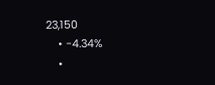23,150
    • -4.34%
    •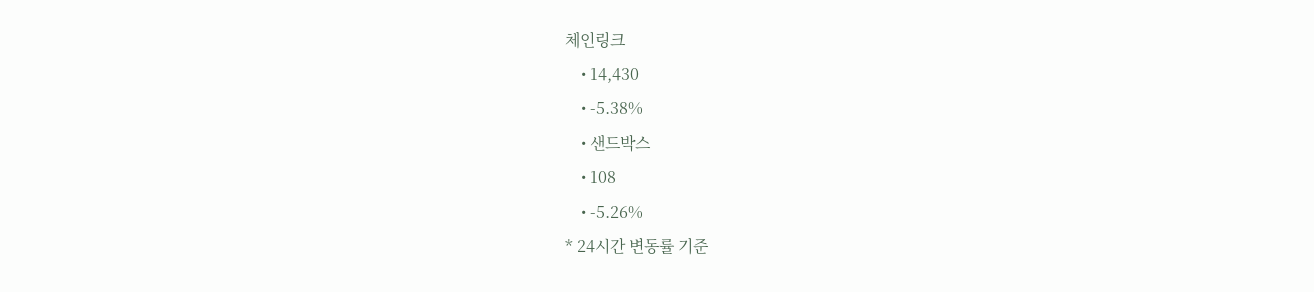체인링크
    • 14,430
    • -5.38%
    • 샌드박스
    • 108
    • -5.26%
* 24시간 변동률 기준